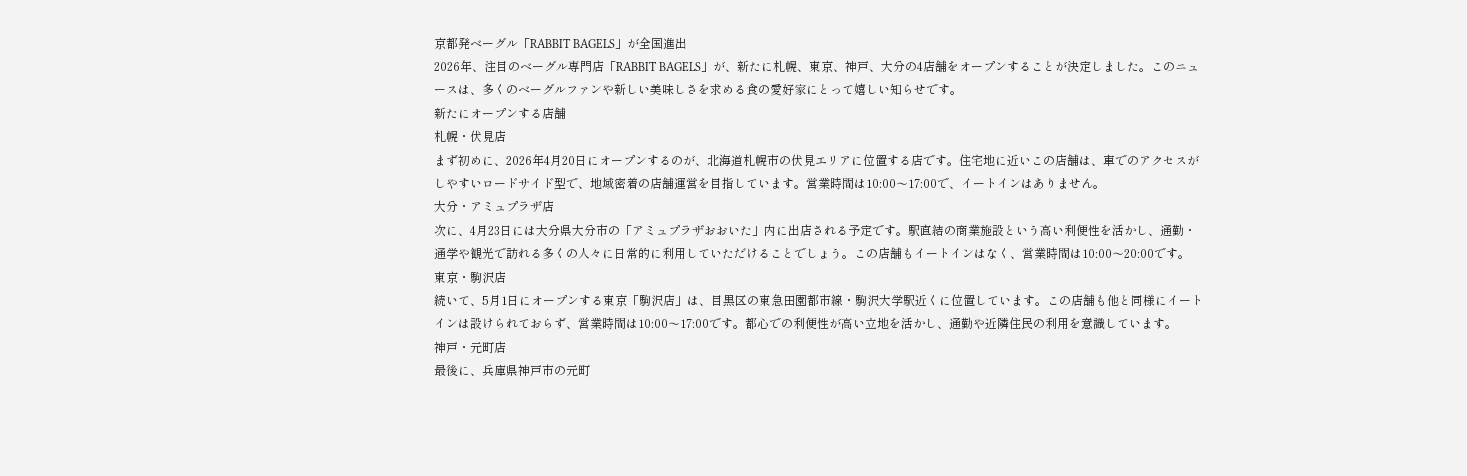京都発ベーグル「RABBIT BAGELS」が全国進出
2026年、注目のベーグル専門店「RABBIT BAGELS」が、新たに札幌、東京、神戸、大分の4店舗をオープンすることが決定しました。このニュースは、多くのベーグルファンや新しい美味しさを求める食の愛好家にとって嬉しい知らせです。
新たにオープンする店舗
札幌・伏見店
まず初めに、2026年4月20日にオープンするのが、北海道札幌市の伏見エリアに位置する店です。住宅地に近いこの店舗は、車でのアクセスがしやすいロードサイド型で、地域密着の店舗運営を目指しています。営業時間は10:00〜17:00で、イートインはありません。
大分・アミュプラザ店
次に、4月23日には大分県大分市の「アミュプラザおおいた」内に出店される予定です。駅直結の商業施設という高い利便性を活かし、通勤・通学や観光で訪れる多くの人々に日常的に利用していただけることでしょう。この店舗もイートインはなく、営業時間は10:00〜20:00です。
東京・駒沢店
続いて、5月1日にオープンする東京「駒沢店」は、目黒区の東急田園都市線・駒沢大学駅近くに位置しています。この店舗も他と同様にイートインは設けられておらず、営業時間は10:00〜17:00です。都心での利便性が高い立地を活かし、通勤や近隣住民の利用を意識しています。
神戸・元町店
最後に、兵庫県神戸市の元町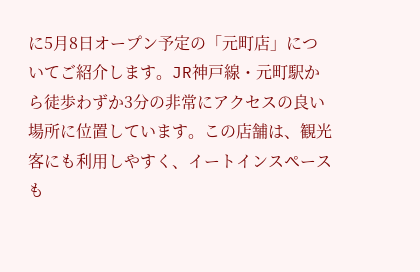に5月8日オープン予定の「元町店」についてご紹介します。JR神戸線・元町駅から徒歩わずか3分の非常にアクセスの良い場所に位置しています。この店舗は、観光客にも利用しやすく、イートインスペースも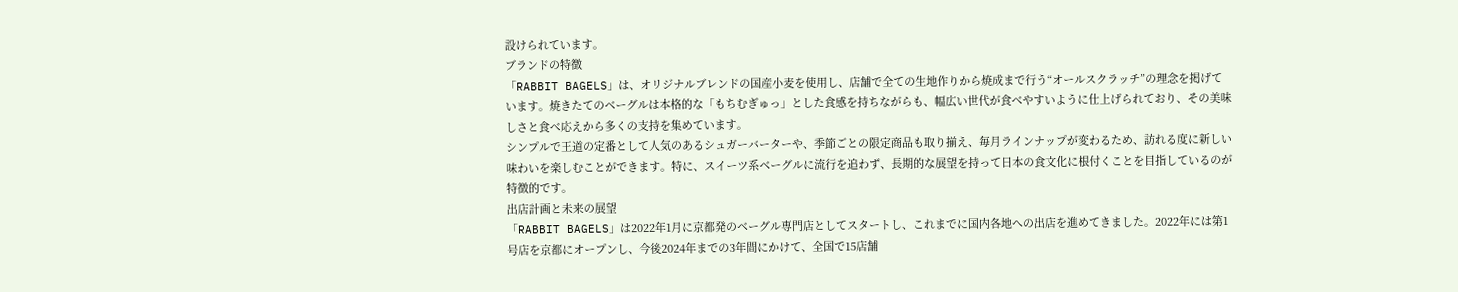設けられています。
ブランドの特徴
「RABBIT BAGELS」は、オリジナルブレンドの国産小麦を使用し、店舗で全ての生地作りから焼成まで行う“オールスクラッチ”の理念を掲げています。焼きたてのベーグルは本格的な「もちむぎゅっ」とした食感を持ちながらも、幅広い世代が食べやすいように仕上げられており、その美味しさと食べ応えから多くの支持を集めています。
シンプルで王道の定番として人気のあるシュガーバーターや、季節ごとの限定商品も取り揃え、毎月ラインナップが変わるため、訪れる度に新しい味わいを楽しむことができます。特に、スイーツ系ベーグルに流行を追わず、長期的な展望を持って日本の食文化に根付くことを目指しているのが特徴的です。
出店計画と未来の展望
「RABBIT BAGELS」は2022年1月に京都発のベーグル専門店としてスタートし、これまでに国内各地への出店を進めてきました。2022年には第1号店を京都にオープンし、今後2024年までの3年間にかけて、全国で15店舗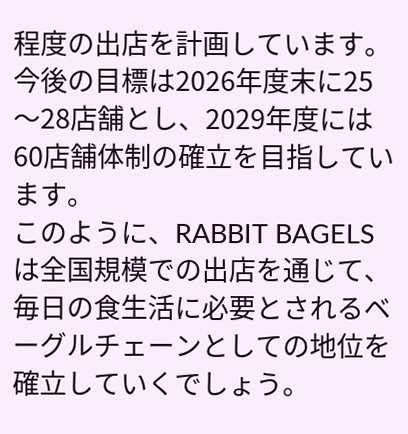程度の出店を計画しています。今後の目標は2026年度末に25〜28店舗とし、2029年度には60店舗体制の確立を目指しています。
このように、RABBIT BAGELSは全国規模での出店を通じて、毎日の食生活に必要とされるベーグルチェーンとしての地位を確立していくでしょう。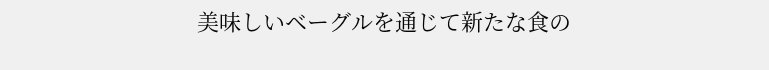美味しいベーグルを通じて新たな食の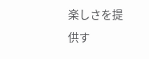楽しさを提供す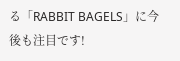る「RABBIT BAGELS」に今後も注目です!